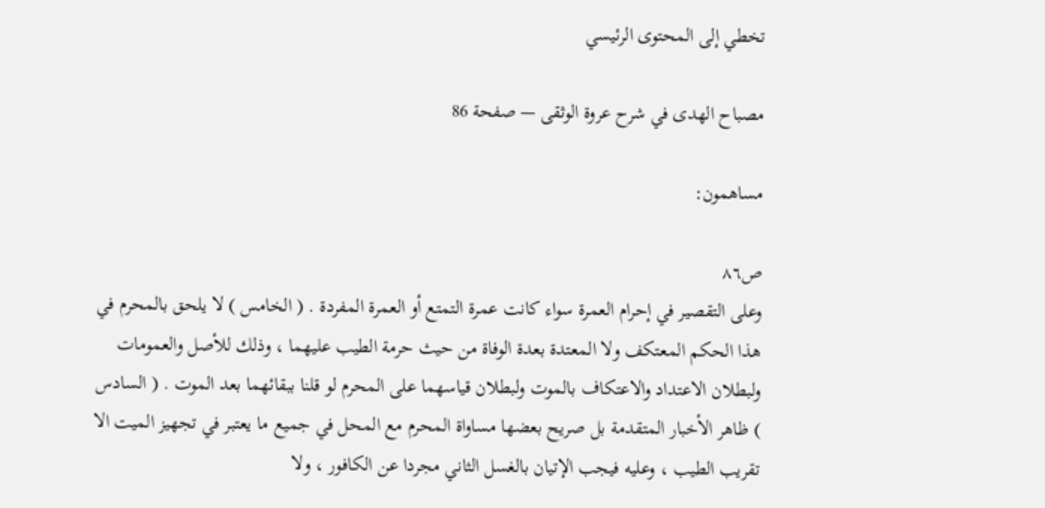تخطي إلى المحتوى الرئيسي

مصباح الهدى في شرح عروة الوثقى — صفحة 86

مساهمون:

ص٨٦
وعلى التقصير في إحرام العمرة سواء كانت عمرة التمتع أو العمرة المفردة . ( الخامس ) لا يلحق بالمحرم في هذا الحكم المعتكف ولا المعتدة بعدة الوفاة من حيث حرمة الطيب عليهما ، وذلك للأصل والعمومات ولبطلان الاعتداد والاعتكاف بالموت ولبطلان قياسهما على المحرم لو قلنا ببقائهما بعد الموت . ( السادس ) ظاهر الأخبار المتقدمة بل صريح بعضها مساواة المحرم مع المحل في جميع ما يعتبر في تجهيز الميت الا تقريب الطيب ، وعليه فيجب الإتيان بالغسل الثاني مجردا عن الكافور ، ولا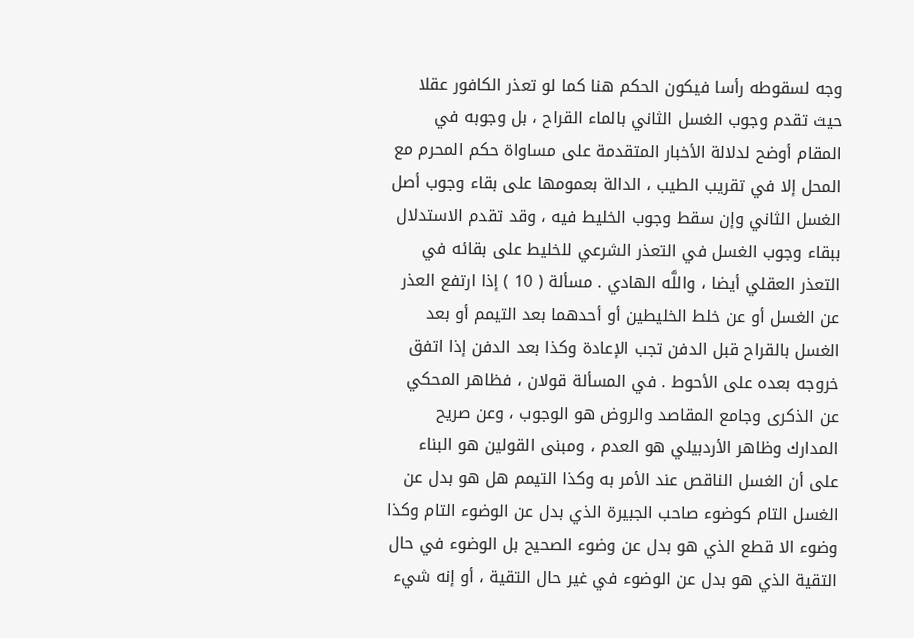وجه لسقوطه رأسا فيكون الحكم هنا كما لو تعذر الكافور عقلا حيث تقدم وجوب الغسل الثاني بالماء القراح ، بل وجوبه في المقام أوضح لدلالة الأخبار المتقدمة على مساواة حكم المحرم مع المحل إلا في تقريب الطيب ، الدالة بعمومها على بقاء وجوب أصل الغسل الثاني وإن سقط وجوب الخليط فيه ، وقد تقدم الاستدلال ببقاء وجوب الغسل في التعذر الشرعي للخليط على بقائه في التعذر العقلي أيضا ، واللَّه الهادي . مسألة ( 10 ) إذا ارتفع العذر عن الغسل أو عن خلط الخليطين أو أحدهما بعد التيمم أو بعد الغسل بالقراح قبل الدفن تجب الإعادة وكذا بعد الدفن إذا اتفق خروجه بعده على الأحوط . في المسألة قولان ، فظاهر المحكي عن الذكرى وجامع المقاصد والروض هو الوجوب ، وعن صريح المدارك وظاهر الأردبيلي هو العدم ، ومبنى القولين هو البناء على أن الغسل الناقص عند الأمر به وكذا التيمم هل هو بدل عن الغسل التام كوضوء صاحب الجبيرة الذي بدل عن الوضوء التام وكذا وضوء الا قطع الذي هو بدل عن وضوء الصحيح بل الوضوء في حال التقية الذي هو بدل عن الوضوء في غير حال التقية ، أو إنه شيء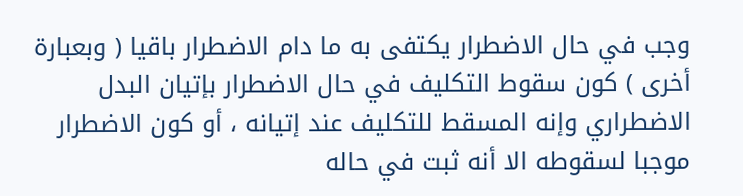وجب في حال الاضطرار يكتفى به ما دام الاضطرار باقيا ( وبعبارة أخرى ) كون سقوط التكليف في حال الاضطرار بإتيان البدل الاضطراري وإنه المسقط للتكليف عند إتيانه ، أو كون الاضطرار موجبا لسقوطه الا أنه ثبت في حاله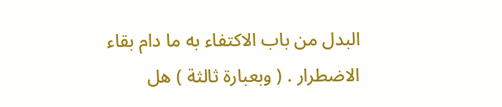البدل من باب الاكتفاء به ما دام بقاء الاضطرار . ( وبعبارة ثالثة ) هل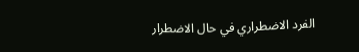الفرد الاضطراري في حال الاضطرار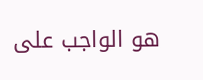هو الواجب على